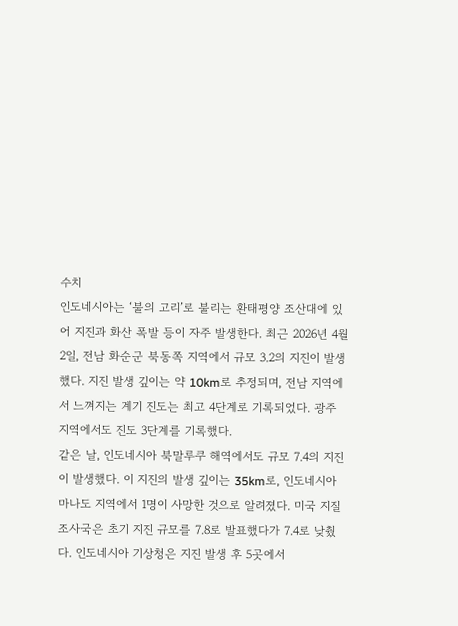수치
인도네시아는 ‘불의 고리’로 불리는 환태평양 조산대에 있어 지진과 화산 폭발 등이 자주 발생한다. 최근 2026년 4월 2일, 전남 화순군 북동쪽 지역에서 규모 3.2의 지진이 발생했다. 지진 발생 깊이는 약 10km로 추정되며, 전남 지역에서 느껴지는 계기 진도는 최고 4단계로 기록되었다. 광주 지역에서도 진도 3단계를 기록했다.
같은 날, 인도네시아 북말루쿠 해역에서도 규모 7.4의 지진이 발생했다. 이 지진의 발생 깊이는 35km로, 인도네시아 마나도 지역에서 1명이 사망한 것으로 알려졌다. 미국 지질조사국은 초기 지진 규모를 7.8로 발표했다가 7.4로 낮췄다. 인도네시아 기상청은 지진 발생 후 5곳에서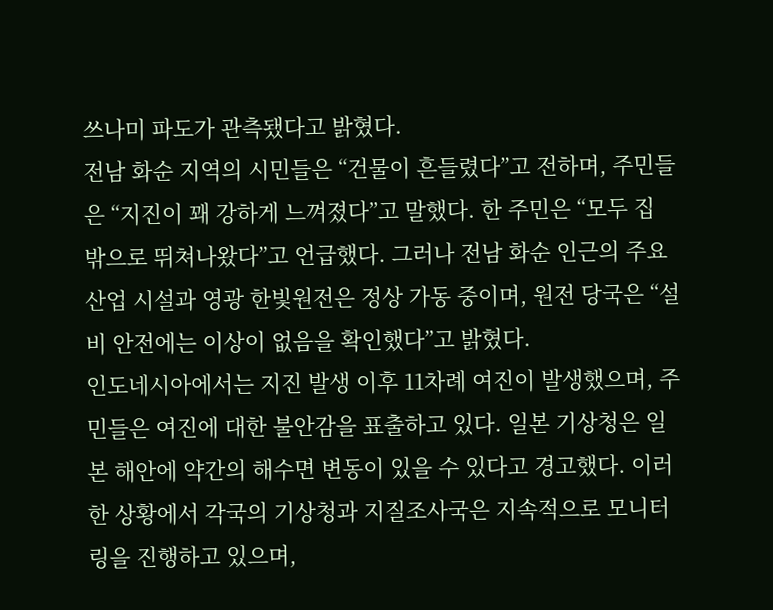쓰나미 파도가 관측됐다고 밝혔다.
전남 화순 지역의 시민들은 “건물이 흔들렸다”고 전하며, 주민들은 “지진이 꽤 강하게 느껴졌다”고 말했다. 한 주민은 “모두 집 밖으로 뛰쳐나왔다”고 언급했다. 그러나 전남 화순 인근의 주요 산업 시설과 영광 한빛원전은 정상 가동 중이며, 원전 당국은 “설비 안전에는 이상이 없음을 확인했다”고 밝혔다.
인도네시아에서는 지진 발생 이후 11차례 여진이 발생했으며, 주민들은 여진에 대한 불안감을 표출하고 있다. 일본 기상청은 일본 해안에 약간의 해수면 변동이 있을 수 있다고 경고했다. 이러한 상황에서 각국의 기상청과 지질조사국은 지속적으로 모니터링을 진행하고 있으며,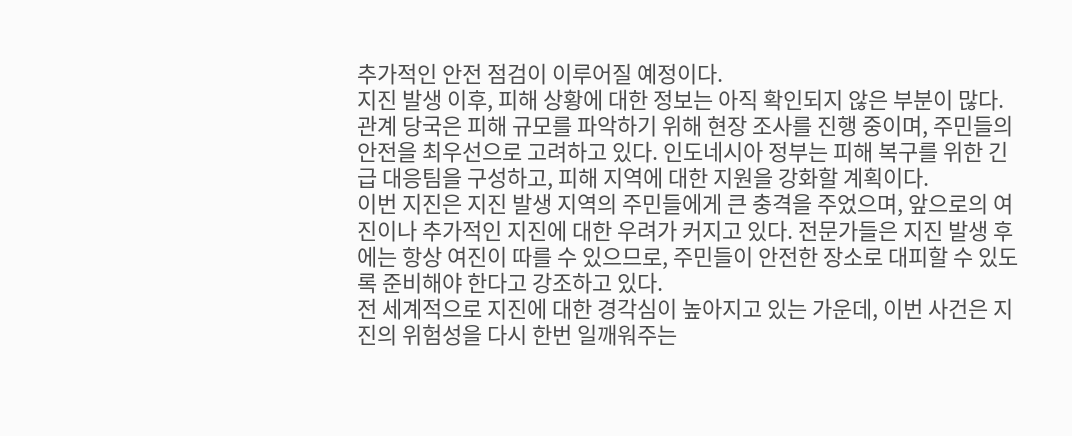추가적인 안전 점검이 이루어질 예정이다.
지진 발생 이후, 피해 상황에 대한 정보는 아직 확인되지 않은 부분이 많다. 관계 당국은 피해 규모를 파악하기 위해 현장 조사를 진행 중이며, 주민들의 안전을 최우선으로 고려하고 있다. 인도네시아 정부는 피해 복구를 위한 긴급 대응팀을 구성하고, 피해 지역에 대한 지원을 강화할 계획이다.
이번 지진은 지진 발생 지역의 주민들에게 큰 충격을 주었으며, 앞으로의 여진이나 추가적인 지진에 대한 우려가 커지고 있다. 전문가들은 지진 발생 후에는 항상 여진이 따를 수 있으므로, 주민들이 안전한 장소로 대피할 수 있도록 준비해야 한다고 강조하고 있다.
전 세계적으로 지진에 대한 경각심이 높아지고 있는 가운데, 이번 사건은 지진의 위험성을 다시 한번 일깨워주는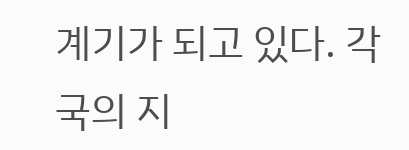계기가 되고 있다. 각국의 지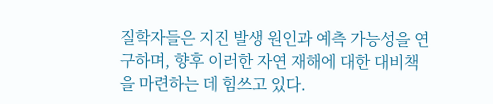질학자들은 지진 발생 원인과 예측 가능성을 연구하며, 향후 이러한 자연 재해에 대한 대비책을 마련하는 데 힘쓰고 있다.